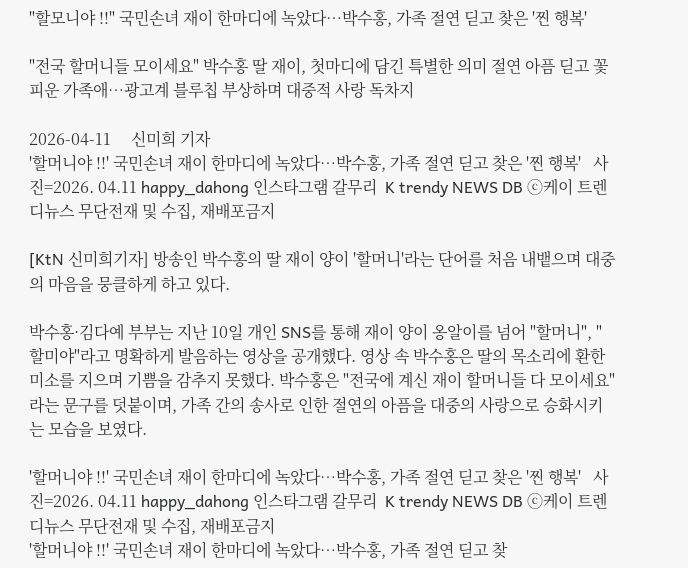"할모니야 !!" 국민손녀 재이 한마디에 녹았다…박수홍, 가족 절연 딛고 찾은 '찐 행복'

"전국 할머니들 모이세요" 박수홍 딸 재이, 첫마디에 담긴 특별한 의미 절연 아픔 딛고 꽃피운 가족애…광고계 블루칩 부상하며 대중적 사랑 독차지

2026-04-11     신미희 기자
'할머니야 !!' 국민손녀 재이 한마디에 녹았다…박수홍, 가족 절연 딛고 찾은 '찐 행복'   사진=2026. 04.11 happy_dahong 인스타그램 갈무리  K trendy NEWS DB ⓒ케이 트렌디뉴스 무단전재 및 수집, 재배포금지

[KtN 신미희기자] 방송인 박수홍의 딸 재이 양이 '할머니'라는 단어를 처음 내뱉으며 대중의 마음을 뭉클하게 하고 있다.

박수홍·김다예 부부는 지난 10일 개인 SNS를 통해 재이 양이 옹알이를 넘어 "할머니", "할미야"라고 명확하게 발음하는 영상을 공개했다. 영상 속 박수홍은 딸의 목소리에 환한 미소를 지으며 기쁨을 감추지 못했다. 박수홍은 "전국에 계신 재이 할머니들 다 모이세요"라는 문구를 덧붙이며, 가족 간의 송사로 인한 절연의 아픔을 대중의 사랑으로 승화시키는 모습을 보였다.

'할머니야 !!' 국민손녀 재이 한마디에 녹았다…박수홍, 가족 절연 딛고 찾은 '찐 행복'   사진=2026. 04.11 happy_dahong 인스타그램 갈무리  K trendy NEWS DB ⓒ케이 트렌디뉴스 무단전재 및 수집, 재배포금지
'할머니야 !!' 국민손녀 재이 한마디에 녹았다…박수홍, 가족 절연 딛고 찾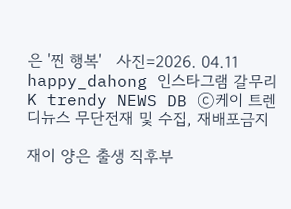은 '찐 행복'   사진=2026. 04.11 happy_dahong 인스타그램 갈무리  K trendy NEWS DB ⓒ케이 트렌디뉴스 무단전재 및 수집, 재배포금지

재이 양은 출생 직후부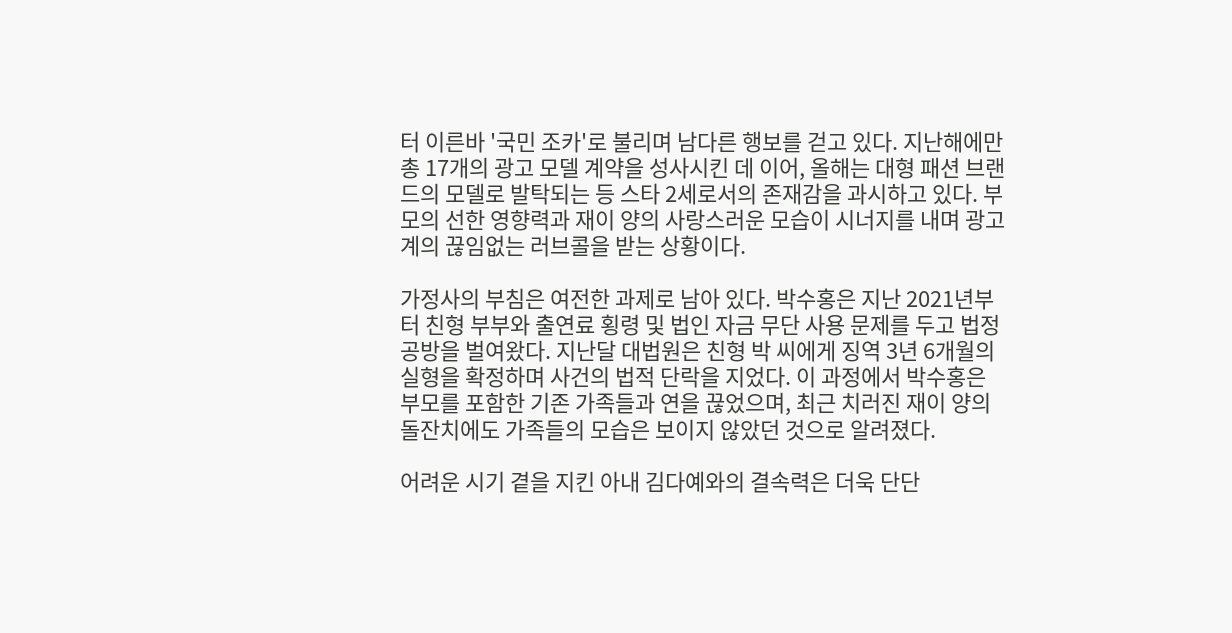터 이른바 '국민 조카'로 불리며 남다른 행보를 걷고 있다. 지난해에만 총 17개의 광고 모델 계약을 성사시킨 데 이어, 올해는 대형 패션 브랜드의 모델로 발탁되는 등 스타 2세로서의 존재감을 과시하고 있다. 부모의 선한 영향력과 재이 양의 사랑스러운 모습이 시너지를 내며 광고계의 끊임없는 러브콜을 받는 상황이다.

가정사의 부침은 여전한 과제로 남아 있다. 박수홍은 지난 2021년부터 친형 부부와 출연료 횡령 및 법인 자금 무단 사용 문제를 두고 법정 공방을 벌여왔다. 지난달 대법원은 친형 박 씨에게 징역 3년 6개월의 실형을 확정하며 사건의 법적 단락을 지었다. 이 과정에서 박수홍은 부모를 포함한 기존 가족들과 연을 끊었으며, 최근 치러진 재이 양의 돌잔치에도 가족들의 모습은 보이지 않았던 것으로 알려졌다.

어려운 시기 곁을 지킨 아내 김다예와의 결속력은 더욱 단단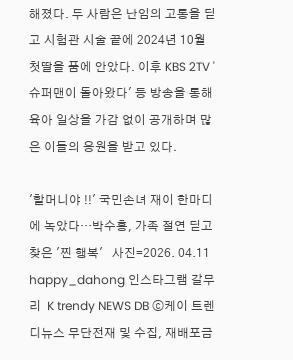해졌다. 두 사람은 난임의 고통을 딛고 시험관 시술 끝에 2024년 10월 첫딸을 품에 안았다. 이후 KBS 2TV '슈퍼맨이 돌아왔다' 등 방송을 통해 육아 일상을 가감 없이 공개하며 많은 이들의 응원을 받고 있다.

'할머니야 !!' 국민손녀 재이 한마디에 녹았다…박수홍, 가족 절연 딛고 찾은 '찐 행복'   사진=2026. 04.11 happy_dahong 인스타그램 갈무리  K trendy NEWS DB ⓒ케이 트렌디뉴스 무단전재 및 수집, 재배포금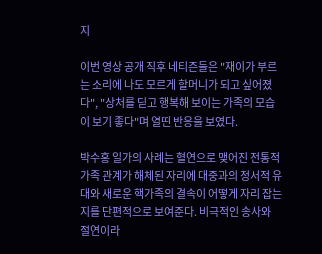지

이번 영상 공개 직후 네티즌들은 "재이가 부르는 소리에 나도 모르게 할머니가 되고 싶어졌다", "상처를 딛고 행복해 보이는 가족의 모습이 보기 좋다"며 열띤 반응을 보였다.

박수홍 일가의 사례는 혈연으로 맺어진 전통적 가족 관계가 해체된 자리에 대중과의 정서적 유대와 새로운 핵가족의 결속이 어떻게 자리 잡는지를 단편적으로 보여준다. 비극적인 송사와 절연이라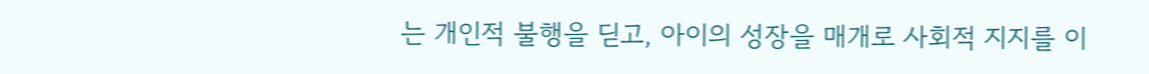는 개인적 불행을 딛고, 아이의 성장을 매개로 사회적 지지를 이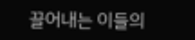끌어내는 이들의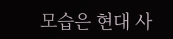모습은 현대 사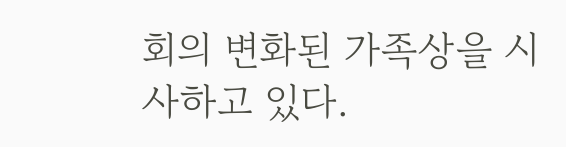회의 변화된 가족상을 시사하고 있다.